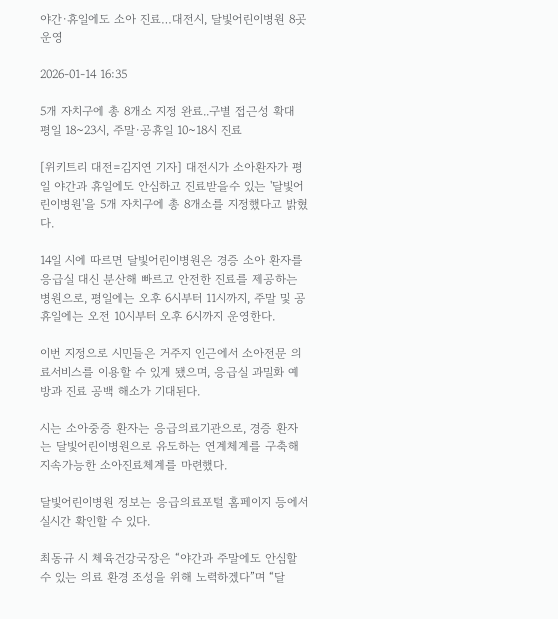야간·휴일에도 소아 진료…대전시, 달빛어린이병원 8곳 운영

2026-01-14 16:35

5개 자치구에 총 8개소 지정 완료..구별 접근성 확대
평일 18~23시, 주말·공휴일 10~18시 진료

[위키트리 대전=김지연 기자] 대전시가 소아환자가 평일 야간과 휴일에도 안심하고 진료받을수 있는 '달빛어린이병원'을 5개 자치구에 총 8개소를 지정했다고 밝혔다.

14일 시에 따르면 달빛어린이병원은 경증 소아 환자를 응급실 대신 분산해 빠르고 안전한 진료를 제공하는 병원으로, 평일에는 오후 6시부터 11시까지, 주말 및 공휴일에는 오전 10시부터 오후 6시까지 운영한다.

이번 지정으로 시민들은 거주지 인근에서 소아전문 의료서비스를 이용할 수 있게 됐으며, 응급실 과밀화 예방과 진료 공백 해소가 기대된다.

시는 소아중증 환자는 응급의료기관으로, 경증 환자는 달빛어린이병원으로 유도하는 연계체계를 구축해 지속가능한 소아진료체계를 마련했다.

달빛어린이병원 정보는 응급의료포털 홈페이지 등에서 실시간 확인할 수 있다.

최동규 시 체육건강국장은 “야간과 주말에도 안심할 수 있는 의료 환경 조성을 위해 노력하겠다”며 “달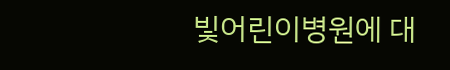빛어린이병원에 대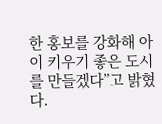한 홍보를 강화해 아이 키우기 좋은 도시를 만들겠다”고 밝혔다.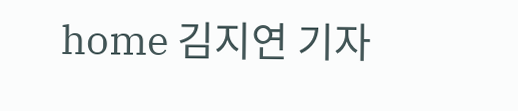home 김지연 기자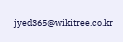jyed365@wikitree.co.kr